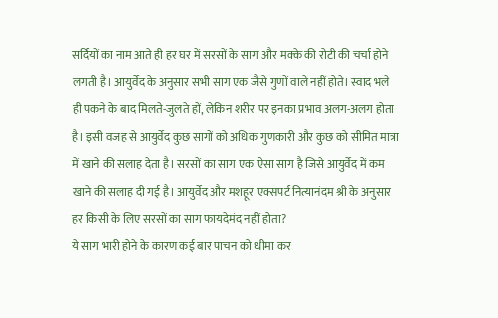सर्दियों का नाम आते ही हर घर में सरसों के साग और मक्के की रोटी की चर्चा होने लगती है। आयुर्वेद के अनुसार सभी साग एक जैसे गुणों वाले नहीं होते। स्वाद भले ही पकने के बाद मिलते-जुलते हों, लेकिन शरीर पर इनका प्रभाव अलग-अलग होता है। इसी वजह से आयुर्वेद कुछ सागों को अधिक गुणकारी और कुछ को सीमित मात्रा में खाने की सलाह देता है। सरसों का साग एक ऐसा साग है जिसे आयुर्वेद में कम खाने की सलाह दी गई है। आयुर्वेद और मशहूर एक्सपर्ट नित्यानंदम श्री के अनुसार हर किसी के लिए सरसों का साग फायदेमंद नहीं होता?
ये साग भारी होने के कारण कई बार पाचन को धीमा कर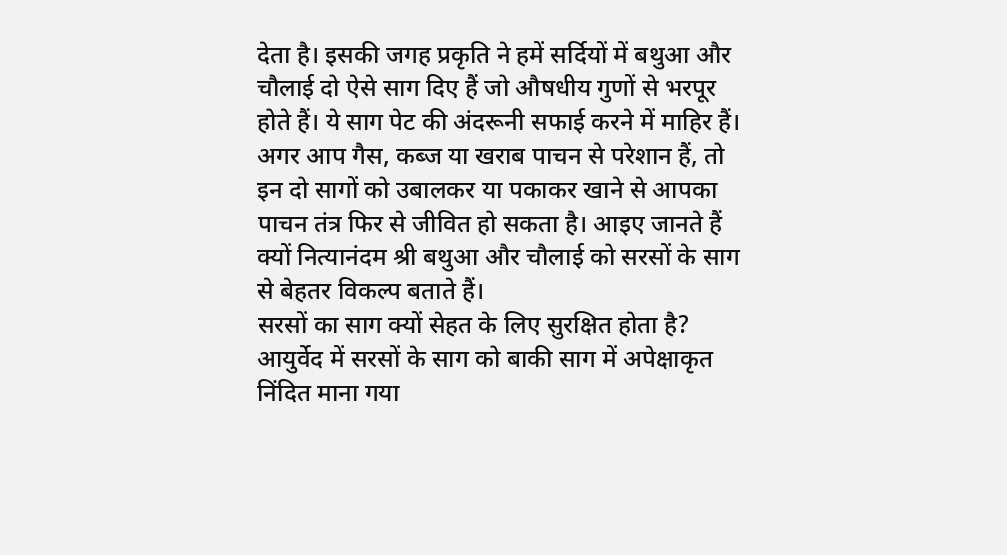देता है। इसकी जगह प्रकृति ने हमें सर्दियों में बथुआ और चौलाई दो ऐसे साग दिए हैं जो औषधीय गुणों से भरपूर होते हैं। ये साग पेट की अंदरूनी सफाई करने में माहिर हैं। अगर आप गैस, कब्ज या खराब पाचन से परेशान हैं, तो इन दो सागों को उबालकर या पकाकर खाने से आपका पाचन तंत्र फिर से जीवित हो सकता है। आइए जानते हैं क्यों नित्यानंदम श्री बथुआ और चौलाई को सरसों के साग से बेहतर विकल्प बताते हैं।
सरसों का साग क्यों सेहत के लिए सुरक्षित होता है?
आयुर्वेद में सरसों के साग को बाकी साग में अपेक्षाकृत निंदित माना गया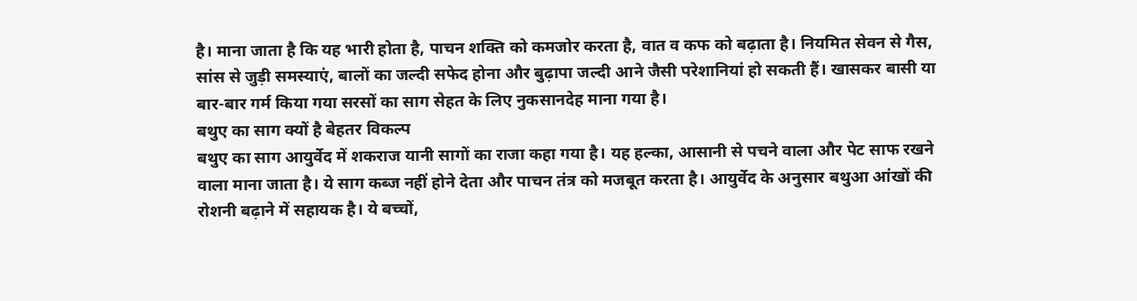है। माना जाता है कि यह भारी होता है, पाचन शक्ति को कमजोर करता है, वात व कफ को बढ़ाता है। नियमित सेवन से गैस, सांस से जुड़ी समस्याएं, बालों का जल्दी सफेद होना और बुढ़ापा जल्दी आने जैसी परेशानियां हो सकती हैं। खासकर बासी या बार-बार गर्म किया गया सरसों का साग सेहत के लिए नुकसानदेह माना गया है।
बथुए का साग क्यों है बेहतर विकल्प
बथुए का साग आयुर्वेद में शकराज यानी सागों का राजा कहा गया है। यह हल्का, आसानी से पचने वाला और पेट साफ रखने वाला माना जाता है। ये साग कब्ज नहीं होने देता और पाचन तंत्र को मजबूत करता है। आयुर्वेद के अनुसार बथुआ आंखों की रोशनी बढ़ाने में सहायक है। ये बच्चों,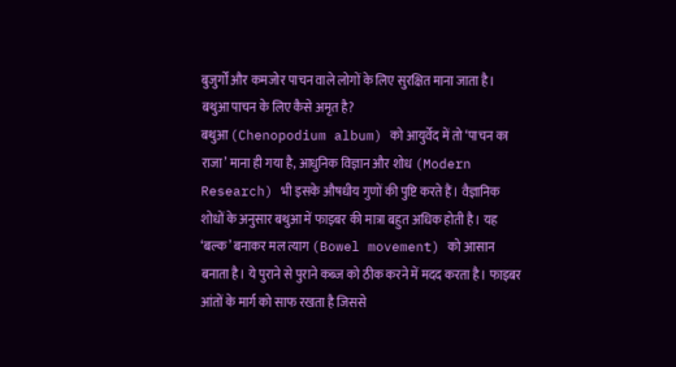बुजुर्गों और कमजोर पाचन वाले लोगों के लिए सुरक्षित माना जाता है।
बथुआ पाचन के लिए कैसे अमृत है?
बथुआ (Chenopodium album) को आयुर्वेद में तो ‘पाचन का राजा’ माना ही गया है, आधुनिक विज्ञान और शोध (Modern Research) भी इसके औषधीय गुणों की पुष्टि करते हैं। वैज्ञानिक शोधों के अनुसार बथुआ में फाइबर की मात्रा बहुत अधिक होती है। यह ‘बल्क’ बनाकर मल त्याग (Bowel movement) को आसान बनाता है। ये पुराने से पुराने कब्ज को ठीक करने में मदद करता है। फाइबर आंतों के मार्ग को साफ रखता है जिससे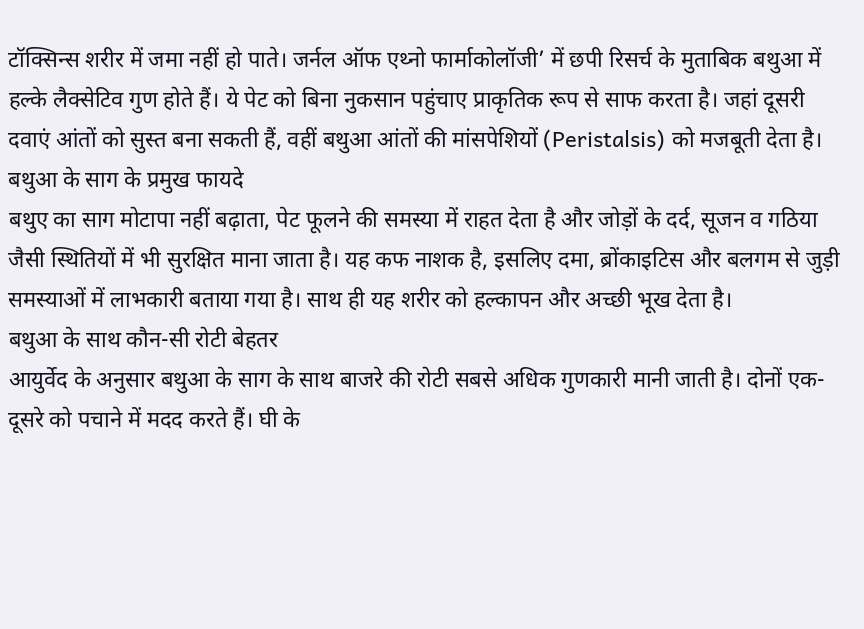टॉक्सिन्स शरीर में जमा नहीं हो पाते। जर्नल ऑफ एथ्नो फार्माकोलॉजी’ में छपी रिसर्च के मुताबिक बथुआ में हल्के लैक्सेटिव गुण होते हैं। ये पेट को बिना नुकसान पहुंचाए प्राकृतिक रूप से साफ करता है। जहां दूसरी दवाएं आंतों को सुस्त बना सकती हैं, वहीं बथुआ आंतों की मांसपेशियों (Peristalsis) को मजबूती देता है।
बथुआ के साग के प्रमुख फायदे
बथुए का साग मोटापा नहीं बढ़ाता, पेट फूलने की समस्या में राहत देता है और जोड़ों के दर्द, सूजन व गठिया जैसी स्थितियों में भी सुरक्षित माना जाता है। यह कफ नाशक है, इसलिए दमा, ब्रोंकाइटिस और बलगम से जुड़ी समस्याओं में लाभकारी बताया गया है। साथ ही यह शरीर को हल्कापन और अच्छी भूख देता है।
बथुआ के साथ कौन-सी रोटी बेहतर
आयुर्वेद के अनुसार बथुआ के साग के साथ बाजरे की रोटी सबसे अधिक गुणकारी मानी जाती है। दोनों एक-दूसरे को पचाने में मदद करते हैं। घी के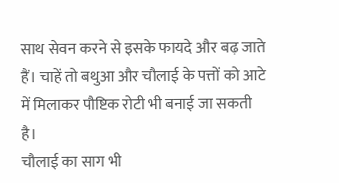साथ सेवन करने से इसके फायदे और बढ़ जाते हैं। चाहें तो बथुआ और चौलाई के पत्तों को आटे में मिलाकर पौष्टिक रोटी भी बनाई जा सकती है।
चौलाई का साग भी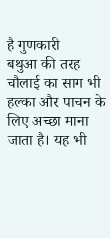है गुणकारी
बथुआ की तरह चौलाई का साग भी हल्का और पाचन के लिए अच्छा माना जाता है। यह भी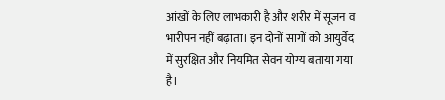आंखों के लिए लाभकारी है और शरीर में सूजन व भारीपन नहीं बढ़ाता। इन दोनों सागों को आयुर्वेद में सुरक्षित और नियमित सेवन योग्य बताया गया है।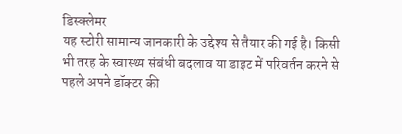डिस्क्लेमर
यह स्टोरी सामान्य जानकारी के उद्देश्य से तैयार की गई है। किसी भी तरह के स्वास्थ्य संबंधी बदलाव या डाइट में परिवर्तन करने से पहले अपने डॉक्टर की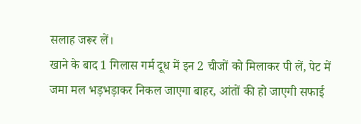सलाह जरूर लें।
खाने के बाद 1 गिलास गर्म दूध में इन 2 चीजों को मिलाकर पी लें, पेट में जमा मल भड़भड़ाकर निकल जाएगा बाहर, आंतों की हो जाएगी सफाई